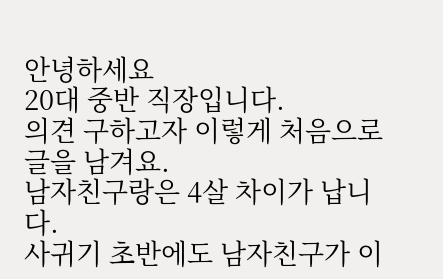안녕하세요
20대 중반 직장입니다.
의견 구하고자 이렇게 처음으로 글을 남겨요.
남자친구랑은 4살 차이가 납니다.
사귀기 초반에도 남자친구가 이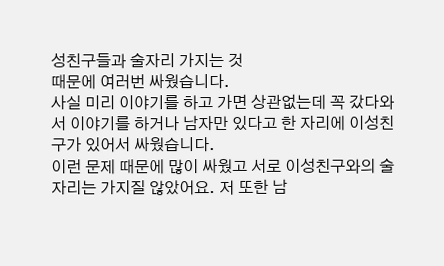성친구들과 술자리 가지는 것
때문에 여러번 싸웠습니다.
사실 미리 이야기를 하고 가면 상관없는데 꼭 갔다와서 이야기를 하거나 남자만 있다고 한 자리에 이성친구가 있어서 싸웠습니다.
이런 문제 때문에 많이 싸웠고 서로 이성친구와의 술자리는 가지질 않았어요. 저 또한 남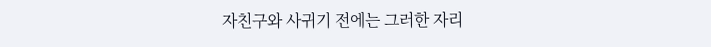자친구와 사귀기 전에는 그러한 자리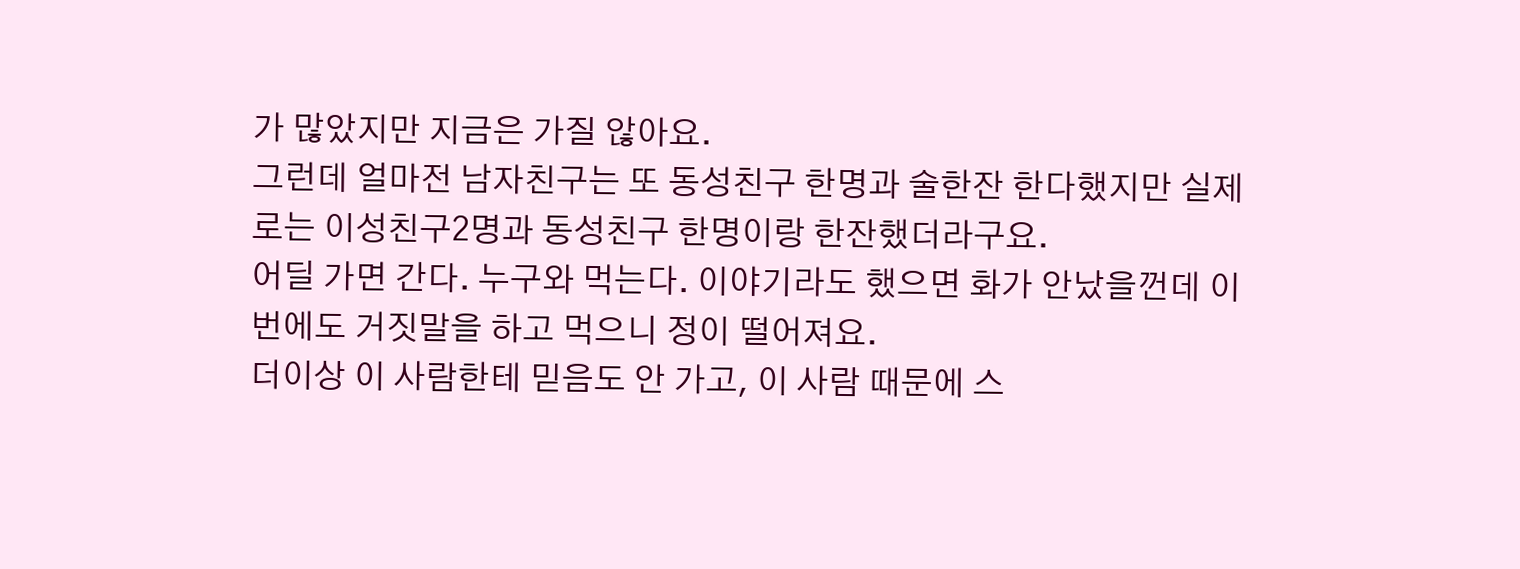가 많았지만 지금은 가질 않아요.
그런데 얼마전 남자친구는 또 동성친구 한명과 술한잔 한다했지만 실제로는 이성친구2명과 동성친구 한명이랑 한잔했더라구요.
어딜 가면 간다. 누구와 먹는다. 이야기라도 했으면 화가 안났을껀데 이번에도 거짓말을 하고 먹으니 정이 떨어져요.
더이상 이 사람한테 믿음도 안 가고, 이 사람 때문에 스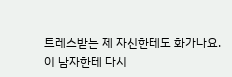트레스받는 제 자신한테도 화가나요.
이 남자한테 다시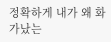정확하게 내가 왜 화가났는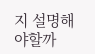지 설명해야할까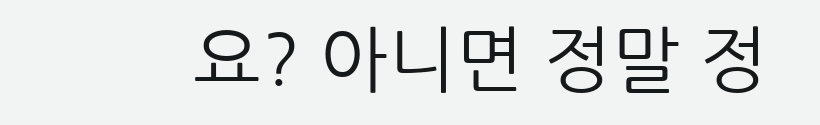요? 아니면 정말 정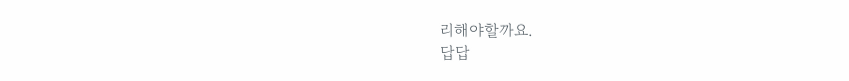리해야할까요.
답답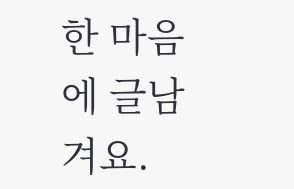한 마음에 글남겨요.